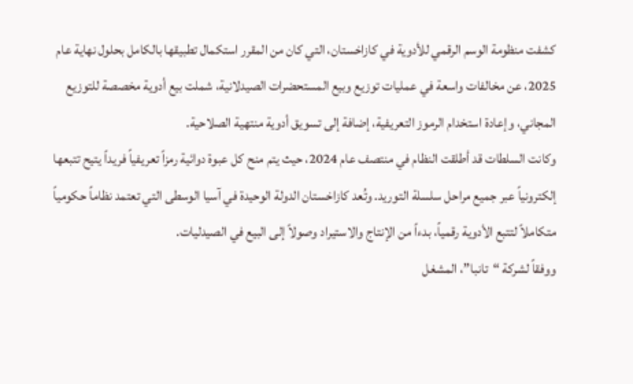كشفت منظومة الوسم الرقمي للأدوية في كازاخستان، التي كان من المقرر استكمال تطبيقها بالكامل بحلول نهاية عام 2025، عن مخالفات واسعة في عمليات توزيع وبيع المستحضرات الصيدلانية، شملت بيع أدوية مخصصة للتوزيع المجاني، وإعادة استخدام الرموز التعريفية، إضافة إلى تسويق أدوية منتهية الصلاحية.
وكانت السلطات قد أطلقت النظام في منتصف عام 2024، حيث يتم منح كل عبوة دوائية رمزاً تعريفياً فريداً يتيح تتبعها إلكترونياً عبر جميع مراحل سلسلة التوريد. وتُعد كازاخستان الدولة الوحيدة في آسيا الوسطى التي تعتمد نظاماً حكومياً متكاملاً لتتبع الأدوية رقمياً، بدءاً من الإنتاج والاستيراد وصولاً إلى البيع في الصيدليات.
ووفقاً لشركة “تانبا”، المشغل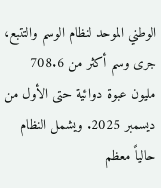الوطني الموحد لنظام الوسم والتتبع، جرى وسم أكثر من 708.6 مليون عبوة دوائية حتى الأول من ديسمبر 2025. ويشمل النظام حالياً معظم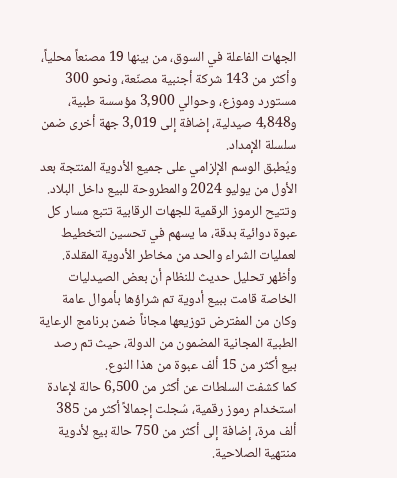الجهات الفاعلة في السوق، من بينها 19 مصنعاً محلياً، وأكثر من 143 شركة أجنبية مصنّعة، ونحو 300 مستورد وموزع، وحوالي 3,900 مؤسسة طبية، و4,848 صيدلية، إضافة إلى 3,019 جهة أخرى ضمن سلسلة الإمداد.
ويُطبق الوسم الإلزامي على جميع الأدوية المنتجة بعد الأول من يوليو 2024 والمطروحة للبيع داخل البلاد. وتتيح الرموز الرقمية للجهات الرقابية تتبع مسار كل عبوة دوائية بدقة، ما يسهم في تحسين التخطيط لعمليات الشراء والحد من مخاطر الأدوية المقلدة.
وأظهر تحليل حديث للنظام أن بعض الصيدليات الخاصة قامت ببيع أدوية تم شراؤها بأموال عامة وكان من المفترض توزيعها مجاناً ضمن برنامج الرعاية الطبية المجانية المضمون من الدولة، حيث تم رصد بيع أكثر من 15 ألف عبوة من هذا النوع.
كما كشفت السلطات عن أكثر من 6,500 حالة لإعادة استخدام رموز رقمية، سُجلت إجمالاً أكثر من 385 ألف مرة، إضافة إلى أكثر من 750 حالة بيع لأدوية منتهية الصلاحية.